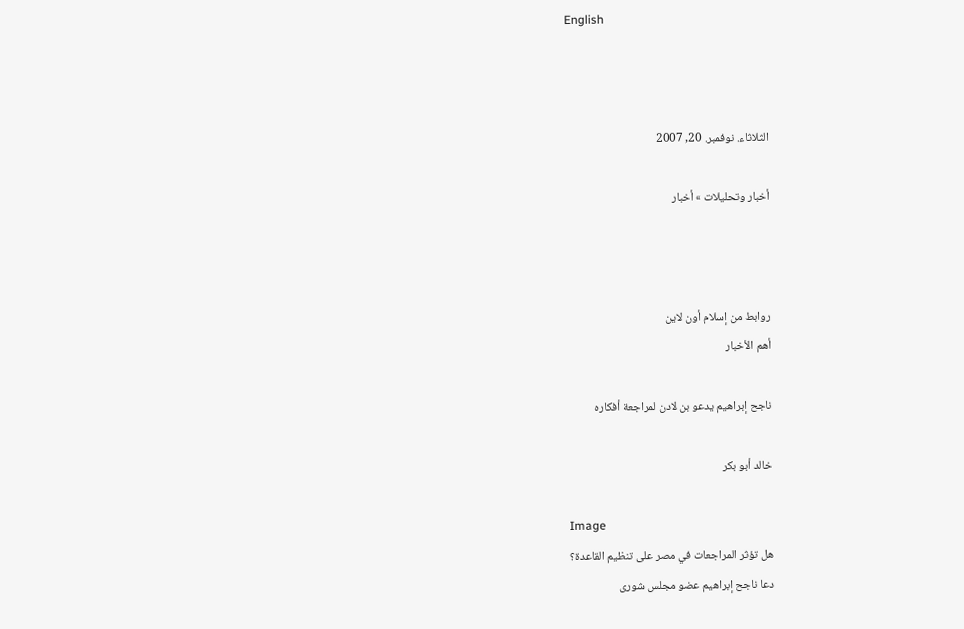English



الثلاثاء. نوفمبر. 20, 2007

أخبار وتحليلات » أخبار



روابط من إسلام أون لاين
أهم الأخبار

ناجح إبراهيم يدعو بن لادن لمراجعة أفكاره

خالد أبو بكر

Image
هل تؤثر المراجعات في مصر على تنظيم القاعدة؟
دعا ناجح إبراهيم عضو مجلس شورى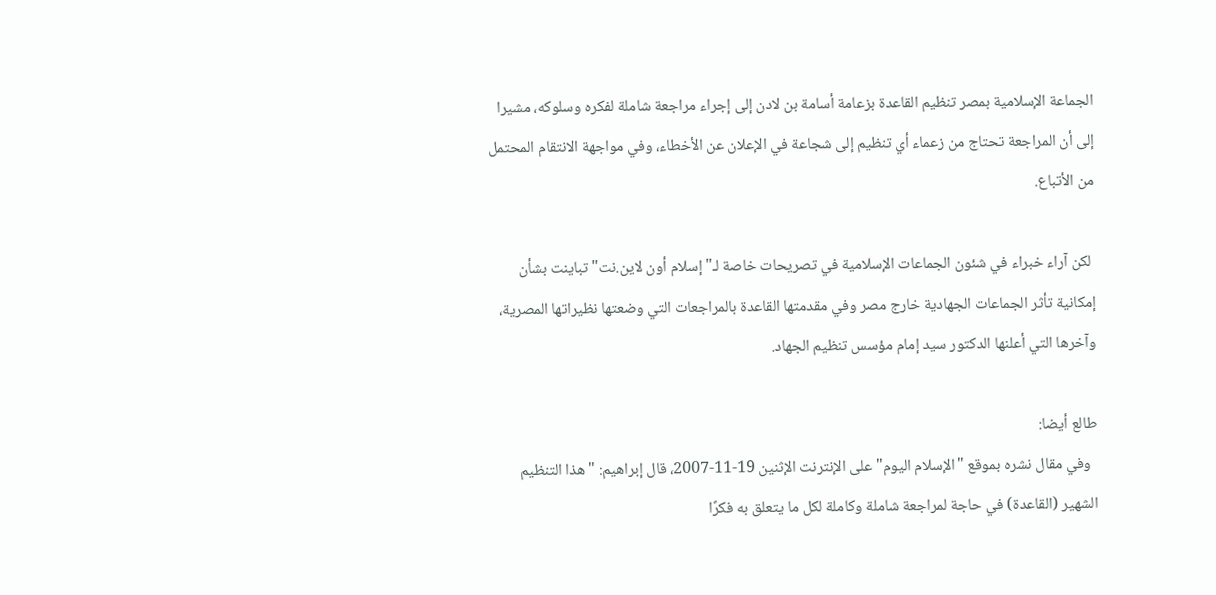الجماعة الإسلامية بمصر تنظيم القاعدة بزعامة أسامة بن لادن إلى إجراء مراجعة شاملة لفكره وسلوكه، مشيرا إلى أن المراجعة تحتاج من زعماء أي تنظيم إلى شجاعة في الإعلان عن الأخطاء، وفي مواجهة الانتقام المحتمل من الأتباع.

 لكن آراء خبراء في شئون الجماعات الإسلامية في تصريحات خاصة لـ"إسلام أون لاين.نت" تباينت بشأن إمكانية تأثر الجماعات الجهادية خارج مصر وفي مقدمتها القاعدة بالمراجعات التي وضعتها نظيراتها المصرية، وآخرها التي أعلنها الدكتور سيد إمام مؤسس تنظيم الجهاد.

طالع أيضا:
  وفي مقال نشره بموقع "الإسلام اليوم" على الإنترنت الإثنين 19-11-2007، قال إبراهيم: "هذا التنظيم الشهير (القاعدة) في حاجة لمراجعة شاملة وكاملة لكل ما يتعلق به فكرًا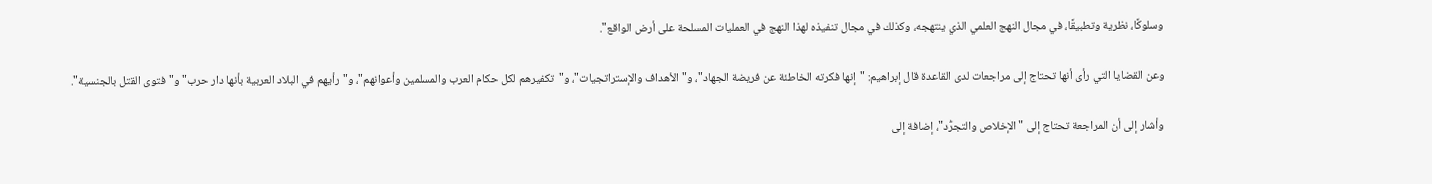وسلوكًا، نظرية وتطبيقًا، في مجال النهج العلمي الذي ينتهجه، وكذلك في مجال تنفيذه لهذا النهج في العمليات المسلحة على أرض الواقع".

وعن القضايا التي رأى أنها تحتاج إلى مراجعات لدى القاعدة قال إبراهيم: "إنها فكرته الخاطئة عن فريضة الجهاد"، و"الأهداف والإستراتجيات"، و"تكفيرهم لكل حكام العرب والمسلمين وأعوانهم"، و"رأيهم في البلاد العربية بأنها دار حرب" و"فتوى القتل بالجنسية".

وأشار إلى أن المراجعة تحتاج إلى "الإخلاص والتجرُّد"، إضافة إلى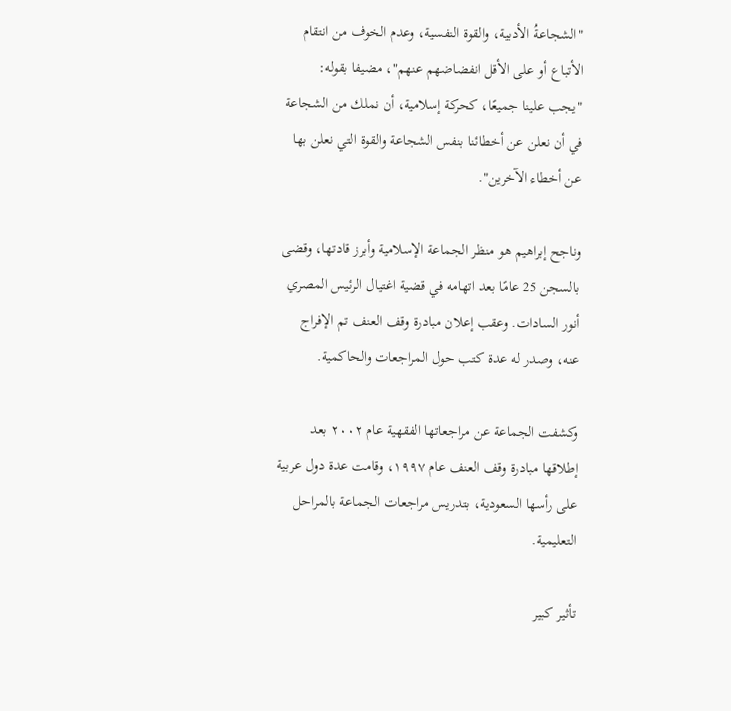"الشجاعةُ الأدبية، والقوة النفسية، وعدم الخوف من انتقام الأتباع أو على الأقل انفضاضهم عنهم"، مضيفا بقوله: "يجب علينا جميعًا، كحركة إسلامية، أن نملك من الشجاعة في أن نعلن عن أخطائنا بنفس الشجاعة والقوة التي نعلن بها عن أخطاء الآخرين".

وناجح إبراهيم هو منظر الجماعة الإسلامية وأبرز قادتها، وقضى بالسجن 25 عامًا بعد اتهامه في قضية اغتيال الرئيس المصري أنور السادات. وعقب إعلان مبادرة وقف العنف تم الإفراج عنه، وصدر له عدة كتب حول المراجعات والحاكمية.

وكشفت الجماعة عن مراجعاتها الفقهية عام ٢٠٠٢ بعد إطلاقها مبادرة وقف العنف عام ١٩٩٧، وقامت عدة دول عربية على رأسها السعودية، بتدريس مراجعات الجماعة بالمراحل التعليمية.

تأثير كبير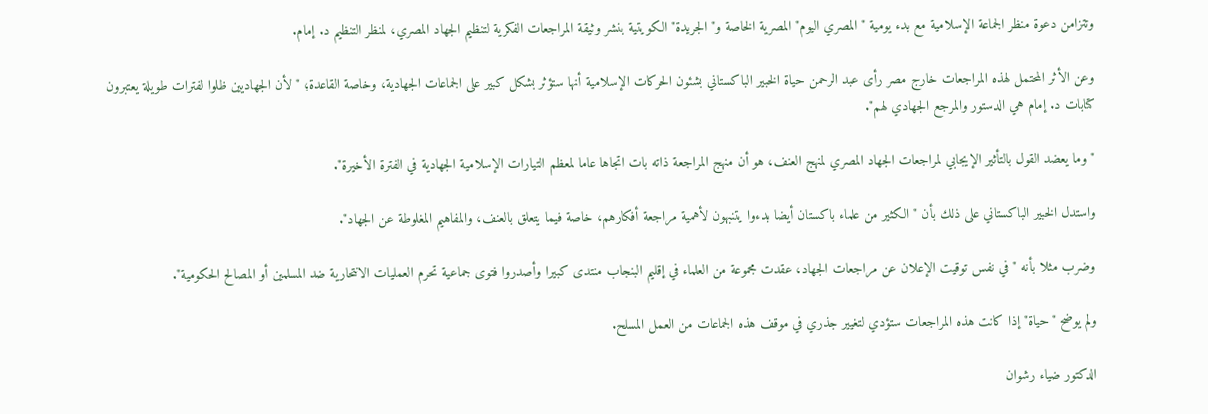وتتزامن دعوة منظر الجماعة الإسلامية مع بدء يومية "المصري اليوم" المصرية الخاصة و"الجريدة" الكويتية بنشر وثيقة المراجعات الفكرية لتنظيم الجهاد المصري، لمنظر التنظيم د. إمام.

وعن الأثر المحتمل لهذه المراجعات خارج مصر رأى عبد الرحمن حياة الخبير الباكستاني بشئون الحركات الإسلامية أنها ستؤثر بشكل كبير على الجماعات الجهادية، وخاصة القاعدة؛ "لأن الجهاديين ظلوا لفترات طويلة يعتبرون كتابات د. إمام هي الدستور والمرجع الجهادي لهم".

"وما يعضد القول بالتأثير الإيجابي لمراجعات الجهاد المصري لمنهج العنف، هو أن منهج المراجعة ذاته بات اتجاها عاما لمعظم التيارات الإسلامية الجهادية في الفترة الأخيرة".

واستدل الخبير الباكستاني على ذلك بأن "الكثير من علماء باكستان أيضا بدءوا يتنبهون لأهمية مراجعة أفكارهم، خاصة فيما يتعلق بالعنف، والمفاهيم المغلوطة عن الجهاد".

وضرب مثلا بأنه "في نفس توقيت الإعلان عن مراجعات الجهاد، عقدت مجموعة من العلماء في إقليم البنجاب منتدى كبيرا وأصدروا فتوى جماعية تحرم العمليات الانتحارية ضد المسلمين أو المصالح الحكومية".

ولم يوضح "حياة" إذا كانت هذه المراجعات ستؤدي لتغيير جذري في موقف هذه الجماعات من العمل المسلح.

الدكتور ضياء رشوان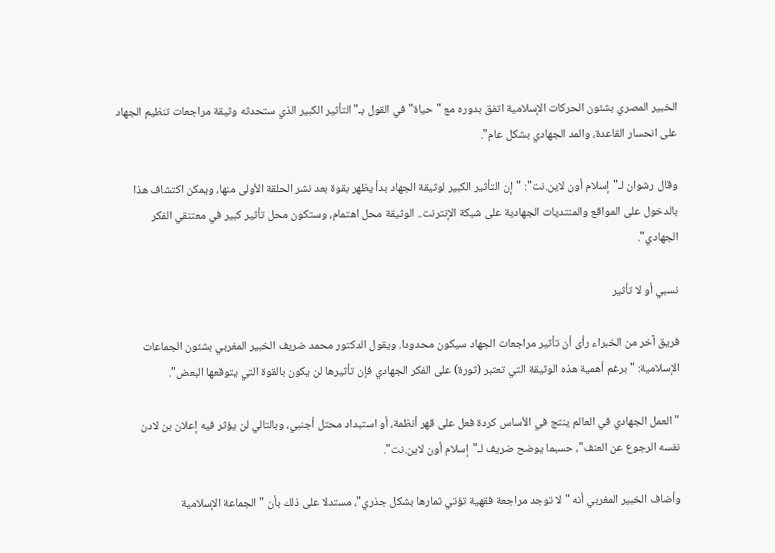الخبير المصري بشئون الحركات الإسلامية اتفق بدوره مع "حياة" في القول بـ"التأثير الكبير الذي ستحدثه وثيقة مراجعات تنظيم الجهاد على انحسار القاعدة، والمد الجهادي بشكل عام".

وقال رشوان لـ"إسلام أون لاين.نت": "إن التأثير الكبير لوثيقة الجهاد بدأ يظهر بقوة بعد نشر الحلقة الأولى منها، ويمكن اكتشاف هذا بالدخول على المواقع والمنتديات الجهادية على شبكة الإنترنت.. الوثيقة محل اهتمام، وستكون محل تأثير كبير في معتنقي الفكر الجهادي".

نسبي أو لا تأثير

فريق آخر من الخبراء رأى أن تأثير مراجعات الجهاد سيكون محدودا. ويقول الدكتور محمد ضريف الخبير المغربي بشئون الجماعات الإسلامية: "برغم أهمية هذه الوثيقة التي تعتبر (ثورة) على الفكر الجهادي فإن تأثيرها لن يكون بالقوة التي يتوقعها البعض".

"العمل الجهادي في العالم ينتج في الأساس كردة فعل على قهر أنظمة، أو استبداد محتل أجنبي، وبالتالي لن يؤثر فيه إعلان بن لادن نفسه الرجوع عن العنف"، حسبما يوضح ضريف لـ"إسلام أون لاين.نت".

وأضاف الخبير المغربي أنه "لا توجد مراجعة فقهية تؤتي ثمارها بشكل جذري"، مستدلا على ذلك بأن "الجماعة الإسلامية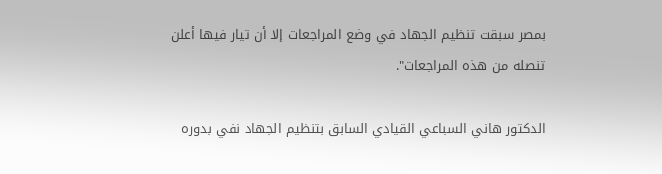بمصر سبقت تنظيم الجهاد في وضع المراجعات إلا أن تيار فيها أعلن تنصله من هذه المراجعات".

الدكتور هاني السباعي القيادي السابق بتنظيم الجهاد نفي بدوره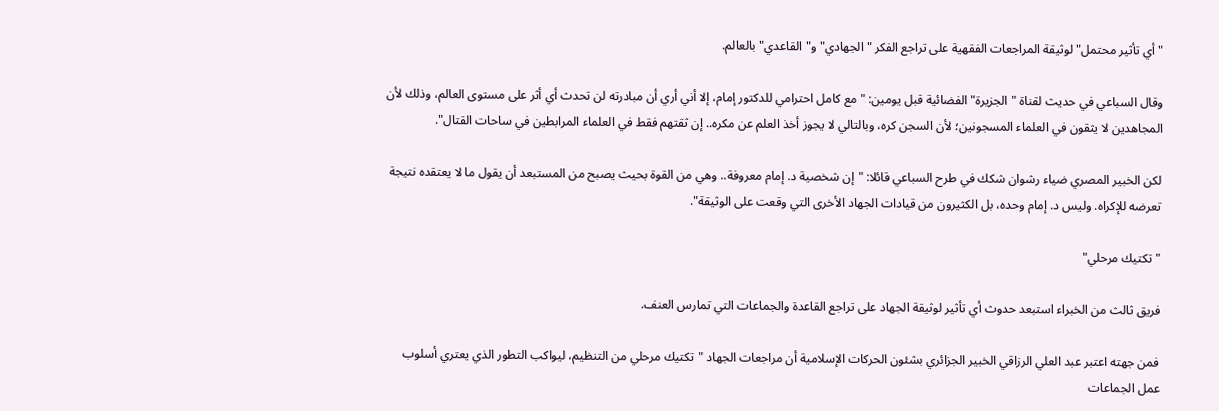"أي تأثير محتمل" لوثيقة المراجعات الفقهية على تراجع الفكر "الجهادي" و"القاعدي" بالعالم.

وقال السباعي في حديث لقناة "الجزيرة" الفضائية قبل يومين: "مع كامل احترامي للدكتور إمام، إلا أني أري أن مبادرته لن تحدث أي أثر على مستوى العالم، وذلك لأن المجاهدين لا يثقون في العلماء المسجونين؛ لأن السجن كره، وبالتالي لا يجوز أخذ العلم عن مكره.. إن ثقتهم فقط في العلماء المرابطين في ساحات القتال".

لكن الخبير المصري ضياء رشوان شكك في طرح السباعي قائلا: "إن شخصية د. إمام معروفة.. وهي من القوة بحيث يصبح من المستبعد أن يقول ما لا يعتقده نتيجة تعرضه للإكراه. وليس د. إمام وحده، بل الكثيرون من قيادات الجهاد الأخرى التي وقعت على الوثيقة".

"تكتيك مرحلي"

فريق ثالث من الخبراء استبعد حدوث أي تأثير لوثيقة الجهاد على تراجع القاعدة والجماعات التي تمارس العنف.

فمن جهته اعتبر عبد العلي الرزاقي الخبير الجزائري بشئون الحركات الإسلامية أن مراجعات الجهاد "تكتيك مرحلي من التنظيم، ليواكب التطور الذي يعتري أسلوب عمل الجماعات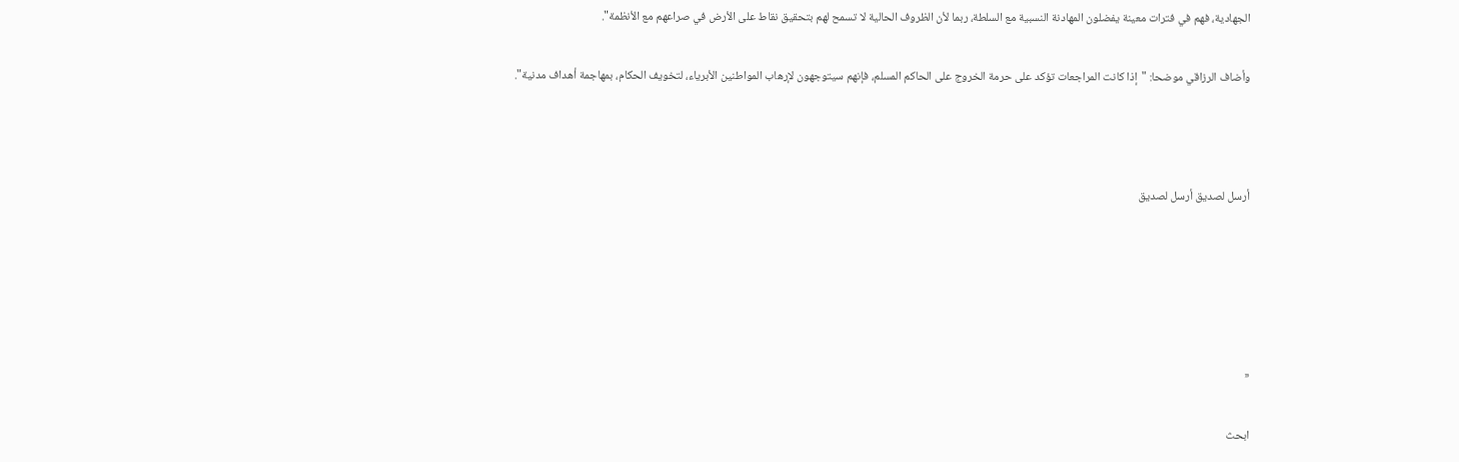الجهادية، فهم في فترات معينة يفضلون المهادنة النسبية مع السلطة، ربما لأن الظروف الحالية لا تسمح لهم بتحقيق نقاط على الأرض في صراعهم مع الأنظمة".

وأضاف الرزاقي موضحا: "إذا كانت المراجعات تؤكد على حرمة الخروج على الحاكم المسلم، فإنهم سيتوجهون لإرهاب المواطنين الأبرياء، لتخويف الحكام، بمهاجمة أهداف مدنية".



أرسل لصديق أرسل لصديق





«

ابحث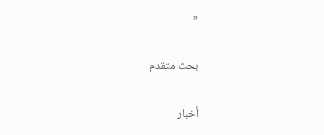«

بحث متقدم

أخبار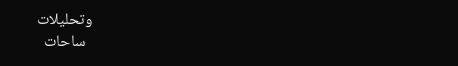وتحليلات
  ساحات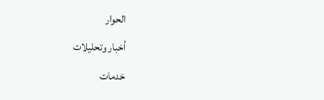الحوار
أخبار وتحليلات
خدمات